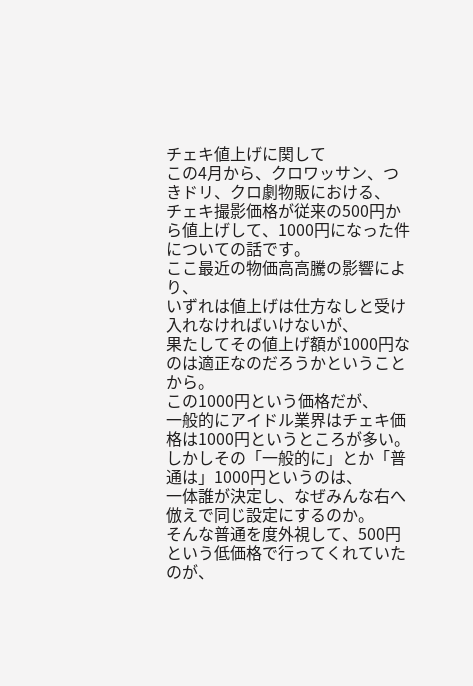チェキ値上げに関して
この4月から、クロワッサン、つきドリ、クロ劇物販における、
チェキ撮影価格が従来の500円から値上げして、1000円になった件についての話です。
ここ最近の物価高高騰の影響により、
いずれは値上げは仕方なしと受け入れなければいけないが、
果たしてその値上げ額が1000円なのは適正なのだろうかということから。
この1000円という価格だが、
一般的にアイドル業界はチェキ価格は1000円というところが多い。
しかしその「一般的に」とか「普通は」1000円というのは、
一体誰が決定し、なぜみんな右へ倣えで同じ設定にするのか。
そんな普通を度外視して、500円という低価格で行ってくれていたのが、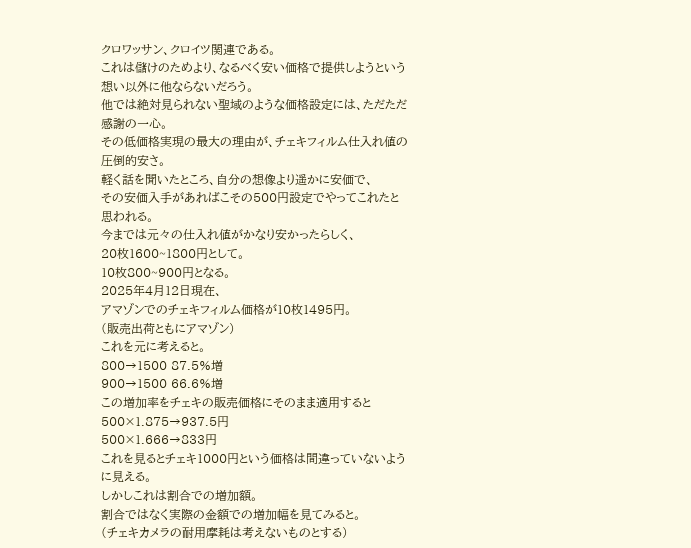クロワッサン、クロイツ関連である。
これは儲けのためより、なるべく安い価格で提供しようという想い以外に他ならないだろう。
他では絶対見られない聖域のような価格設定には、ただただ感謝の一心。
その低価格実現の最大の理由が、チェキフィルム仕入れ値の圧倒的安さ。
軽く話を聞いたところ、自分の想像より遥かに安価で、
その安価入手があればこその500円設定でやってこれたと思われる。
今までは元々の仕入れ値がかなり安かったらしく、
20枚1600~1800円として。
10枚800~900円となる。
2025年4月12日現在、
アマゾンでのチェキフィルム価格が10枚1495円。
(販売出荷ともにアマゾン)
これを元に考えると。
800→1500 87.5%増
900→1500 66.6%増
この増加率をチェキの販売価格にそのまま適用すると
500×1.875→937.5円
500×1.666→833円
これを見るとチェキ1000円という価格は間違っていないように見える。
しかしこれは割合での増加額。
割合ではなく実際の金額での増加幅を見てみると。
(チェキカメラの耐用摩耗は考えないものとする)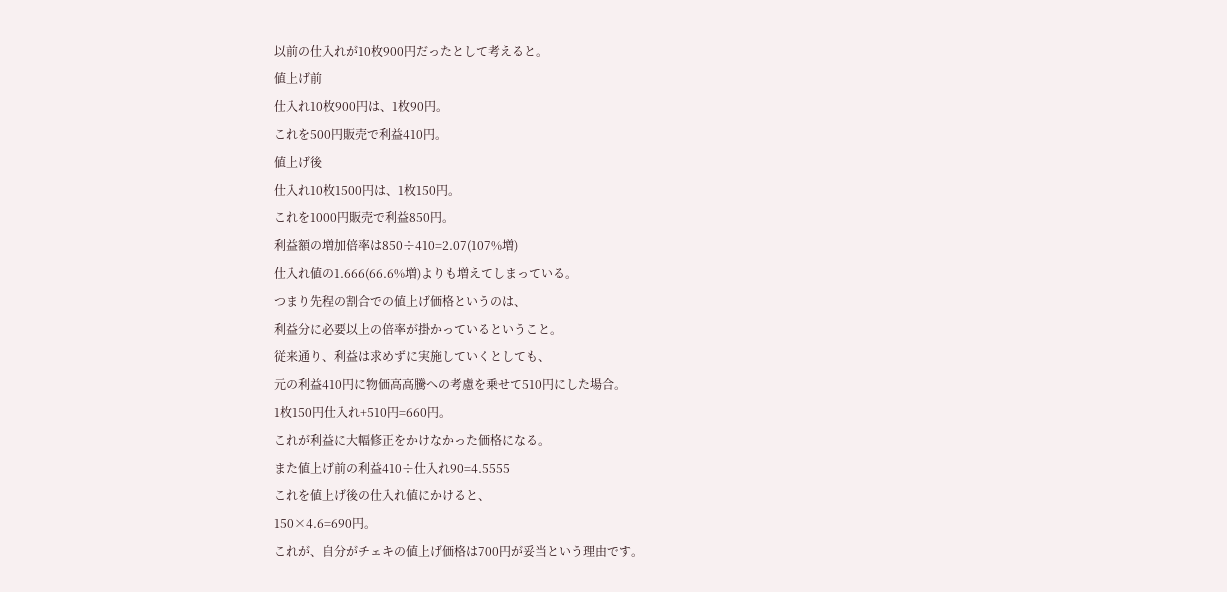以前の仕入れが10枚900円だったとして考えると。
値上げ前
仕入れ10枚900円は、1枚90円。
これを500円販売で利益410円。
値上げ後
仕入れ10枚1500円は、1枚150円。
これを1000円販売で利益850円。
利益額の増加倍率は850÷410=2.07(107%増)
仕入れ値の1.666(66.6%増)よりも増えてしまっている。
つまり先程の割合での値上げ価格というのは、
利益分に必要以上の倍率が掛かっているということ。
従来通り、利益は求めずに実施していくとしても、
元の利益410円に物価高高騰への考慮を乗せて510円にした場合。
1枚150円仕入れ+510円=660円。
これが利益に大幅修正をかけなかった価格になる。
また値上げ前の利益410÷仕入れ90=4.5555
これを値上げ後の仕入れ値にかけると、
150×4.6=690円。
これが、自分がチェキの値上げ価格は700円が妥当という理由です。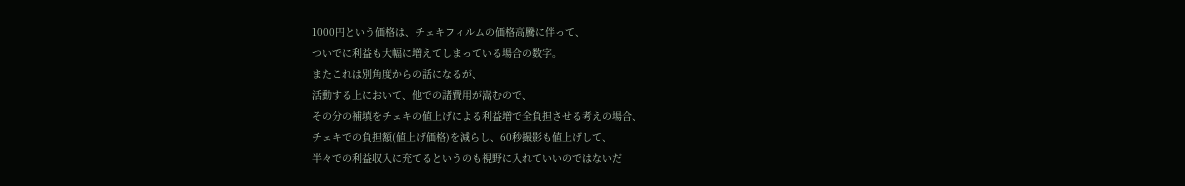1000円という価格は、チェキフィルムの価格高騰に伴って、
ついでに利益も大幅に増えてしまっている場合の数字。
またこれは別角度からの話になるが、
活動する上において、他での諸費用が嵩むので、
その分の補填をチェキの値上げによる利益増で全負担させる考えの場合、
チェキでの負担額(値上げ価格)を減らし、60秒撮影も値上げして、
半々での利益収入に充てるというのも視野に入れていいのではないだ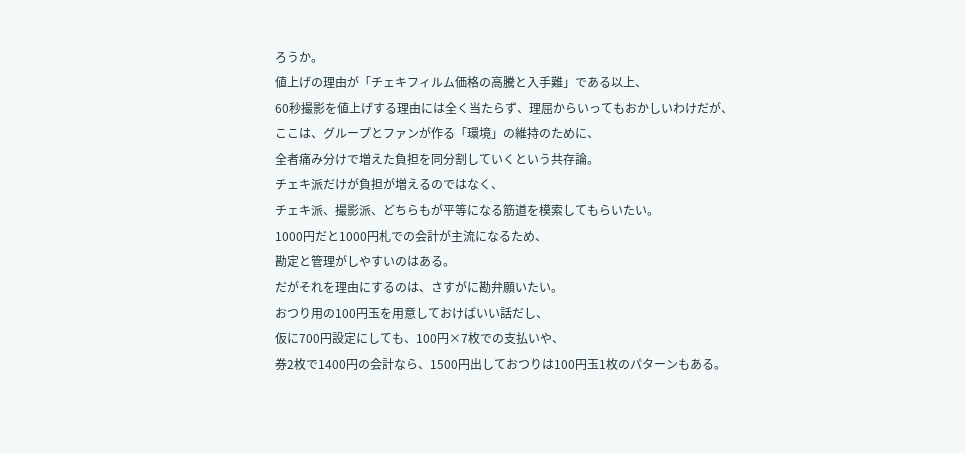ろうか。
値上げの理由が「チェキフィルム価格の高騰と入手難」である以上、
60秒撮影を値上げする理由には全く当たらず、理屈からいってもおかしいわけだが、
ここは、グループとファンが作る「環境」の維持のために、
全者痛み分けで増えた負担を同分割していくという共存論。
チェキ派だけが負担が増えるのではなく、
チェキ派、撮影派、どちらもが平等になる筋道を模索してもらいたい。
1000円だと1000円札での会計が主流になるため、
勘定と管理がしやすいのはある。
だがそれを理由にするのは、さすがに勘弁願いたい。
おつり用の100円玉を用意しておけばいい話だし、
仮に700円設定にしても、100円×7枚での支払いや、
券2枚で1400円の会計なら、1500円出しておつりは100円玉1枚のパターンもある。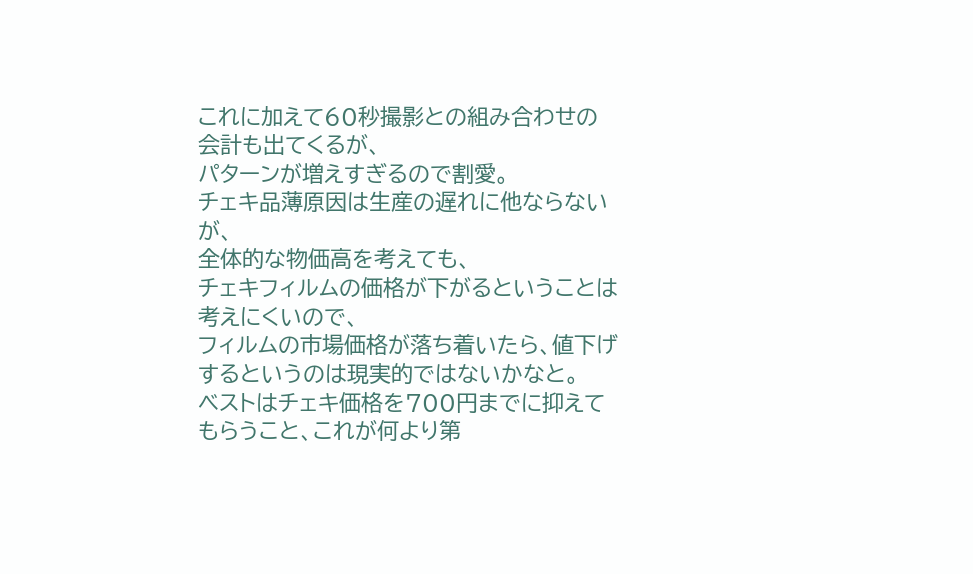これに加えて60秒撮影との組み合わせの会計も出てくるが、
パターンが増えすぎるので割愛。
チェキ品薄原因は生産の遅れに他ならないが、
全体的な物価高を考えても、
チェキフィルムの価格が下がるということは考えにくいので、
フィルムの市場価格が落ち着いたら、値下げするというのは現実的ではないかなと。
ベストはチェキ価格を700円までに抑えてもらうこと、これが何より第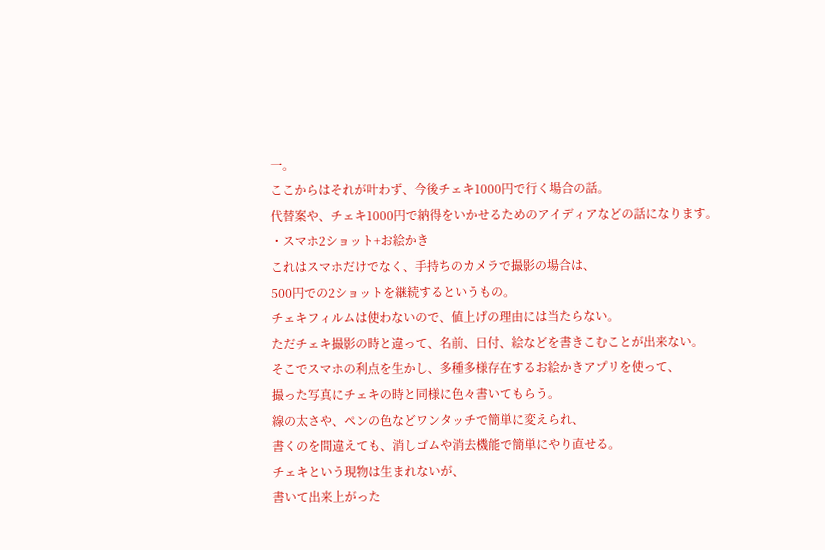一。
ここからはそれが叶わず、今後チェキ1000円で行く場合の話。
代替案や、チェキ1000円で納得をいかせるためのアイディアなどの話になります。
・スマホ2ショット+お絵かき
これはスマホだけでなく、手持ちのカメラで撮影の場合は、
500円での2ショットを継続するというもの。
チェキフィルムは使わないので、値上げの理由には当たらない。
ただチェキ撮影の時と違って、名前、日付、絵などを書きこむことが出来ない。
そこでスマホの利点を生かし、多種多様存在するお絵かきアプリを使って、
撮った写真にチェキの時と同様に色々書いてもらう。
線の太さや、ペンの色などワンタッチで簡単に変えられ、
書くのを間違えても、消しゴムや消去機能で簡単にやり直せる。
チェキという現物は生まれないが、
書いて出来上がった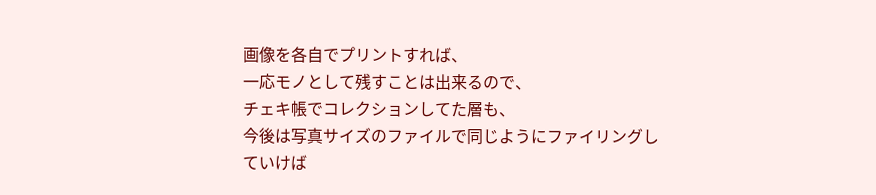画像を各自でプリントすれば、
一応モノとして残すことは出来るので、
チェキ帳でコレクションしてた層も、
今後は写真サイズのファイルで同じようにファイリングしていけば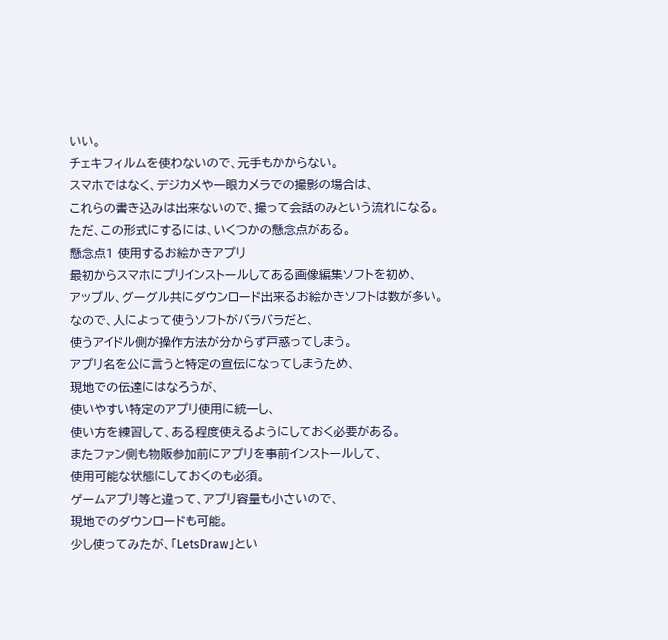いい。
チェキフィルムを使わないので、元手もかからない。
スマホではなく、デジカメや一眼カメラでの撮影の場合は、
これらの書き込みは出来ないので、撮って会話のみという流れになる。
ただ、この形式にするには、いくつかの懸念点がある。
懸念点1 使用するお絵かきアプリ
最初からスマホにプリインストールしてある画像編集ソフトを初め、
アップル、グーグル共にダウンロード出来るお絵かきソフトは数が多い。
なので、人によって使うソフトがバラバラだと、
使うアイドル側が操作方法が分からず戸惑ってしまう。
アプリ名を公に言うと特定の宣伝になってしまうため、
現地での伝達にはなろうが、
使いやすい特定のアプリ使用に統一し、
使い方を練習して、ある程度使えるようにしておく必要がある。
またファン側も物販参加前にアプリを事前インストールして、
使用可能な状態にしておくのも必須。
ゲームアプリ等と違って、アプリ容量も小さいので、
現地でのダウンロードも可能。
少し使ってみたが、「LetsDraw」とい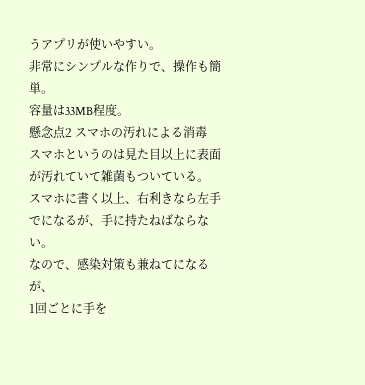うアプリが使いやすい。
非常にシンプルな作りで、操作も簡単。
容量は33MB程度。
懸念点2 スマホの汚れによる消毒
スマホというのは見た目以上に表面が汚れていて雑菌もついている。
スマホに書く以上、右利きなら左手でになるが、手に持たねばならない。
なので、感染対策も兼ねてになるが、
1回ごとに手を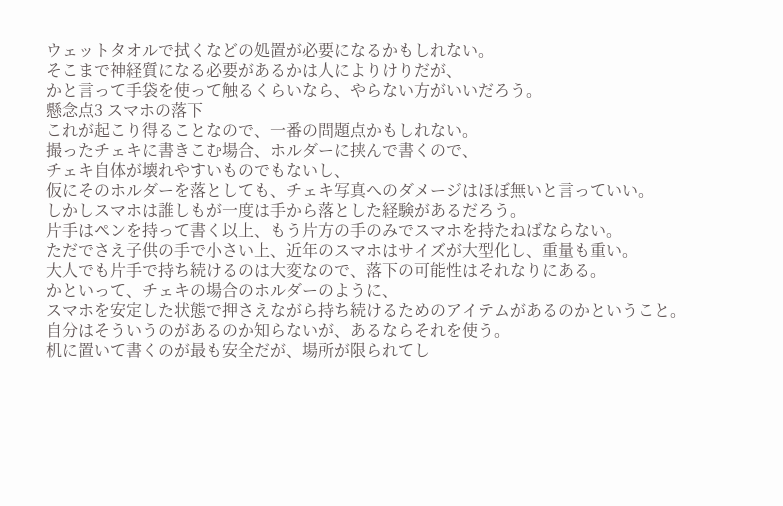ウェットタオルで拭くなどの処置が必要になるかもしれない。
そこまで神経質になる必要があるかは人によりけりだが、
かと言って手袋を使って触るくらいなら、やらない方がいいだろう。
懸念点3 スマホの落下
これが起こり得ることなので、一番の問題点かもしれない。
撮ったチェキに書きこむ場合、ホルダーに挟んで書くので、
チェキ自体が壊れやすいものでもないし、
仮にそのホルダーを落としても、チェキ写真へのダメージはほぼ無いと言っていい。
しかしスマホは誰しもが一度は手から落とした経験があるだろう。
片手はペンを持って書く以上、もう片方の手のみでスマホを持たねばならない。
ただでさえ子供の手で小さい上、近年のスマホはサイズが大型化し、重量も重い。
大人でも片手で持ち続けるのは大変なので、落下の可能性はそれなりにある。
かといって、チェキの場合のホルダーのように、
スマホを安定した状態で押さえながら持ち続けるためのアイテムがあるのかということ。
自分はそういうのがあるのか知らないが、あるならそれを使う。
机に置いて書くのが最も安全だが、場所が限られてし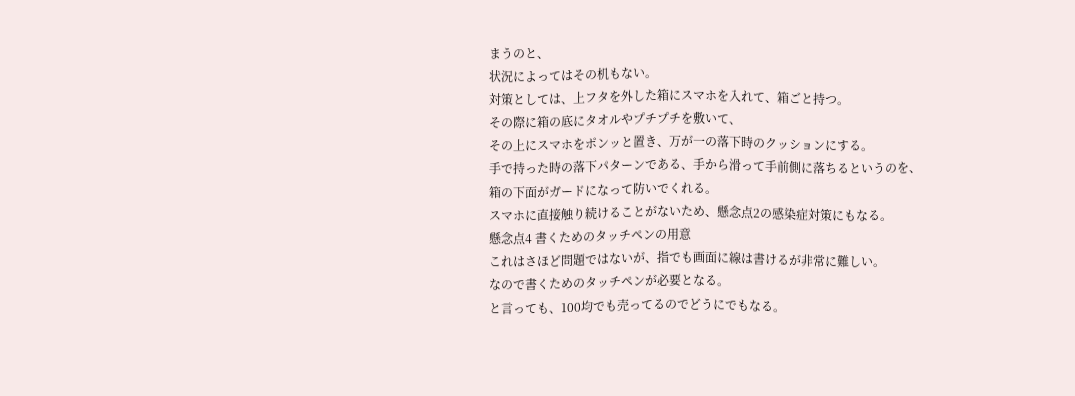まうのと、
状況によってはその机もない。
対策としては、上フタを外した箱にスマホを入れて、箱ごと持つ。
その際に箱の底にタオルやプチプチを敷いて、
その上にスマホをポンッと置き、万が一の落下時のクッションにする。
手で持った時の落下パターンである、手から滑って手前側に落ちるというのを、
箱の下面がガードになって防いでくれる。
スマホに直接触り続けることがないため、懸念点2の感染症対策にもなる。
懸念点4 書くためのタッチペンの用意
これはさほど問題ではないが、指でも画面に線は書けるが非常に難しい。
なので書くためのタッチペンが必要となる。
と言っても、100均でも売ってるのでどうにでもなる。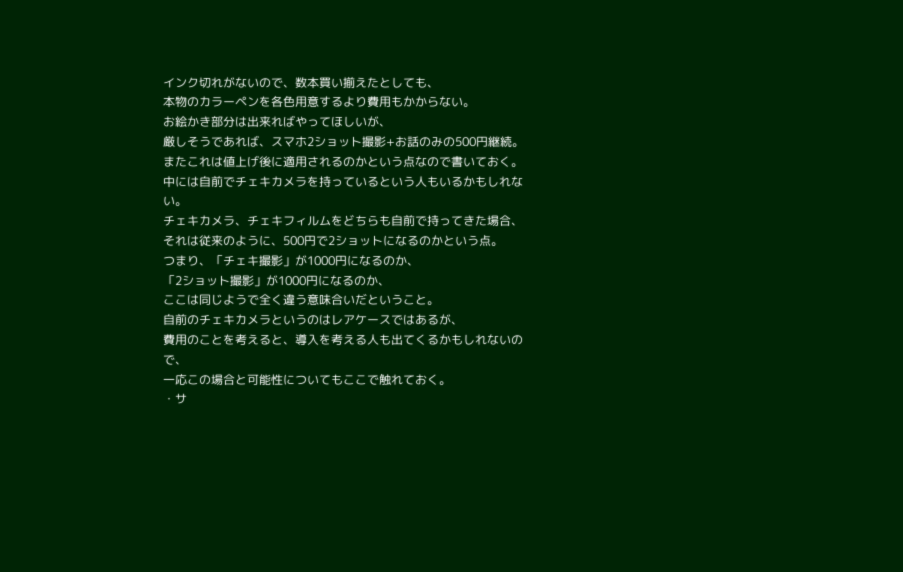インク切れがないので、数本買い揃えたとしても、
本物のカラーペンを各色用意するより費用もかからない。
お絵かき部分は出来ればやってほしいが、
厳しそうであれば、スマホ2ショット撮影+お話のみの500円継続。
またこれは値上げ後に適用されるのかという点なので書いておく。
中には自前でチェキカメラを持っているという人もいるかもしれない。
チェキカメラ、チェキフィルムをどちらも自前で持ってきた場合、
それは従来のように、500円で2ショットになるのかという点。
つまり、「チェキ撮影」が1000円になるのか、
「2ショット撮影」が1000円になるのか、
ここは同じようで全く違う意味合いだということ。
自前のチェキカメラというのはレアケースではあるが、
費用のことを考えると、導入を考える人も出てくるかもしれないので、
一応この場合と可能性についてもここで触れておく。
・サ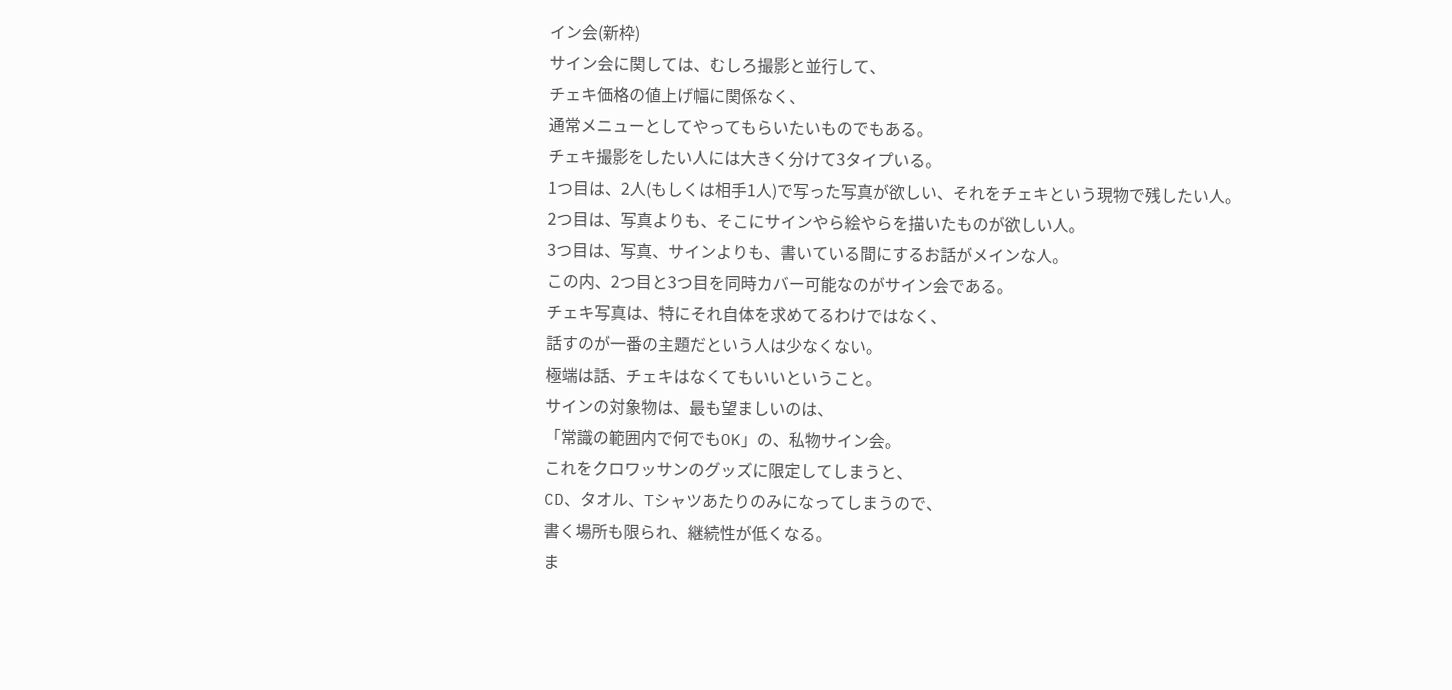イン会(新枠)
サイン会に関しては、むしろ撮影と並行して、
チェキ価格の値上げ幅に関係なく、
通常メニューとしてやってもらいたいものでもある。
チェキ撮影をしたい人には大きく分けて3タイプいる。
1つ目は、2人(もしくは相手1人)で写った写真が欲しい、それをチェキという現物で残したい人。
2つ目は、写真よりも、そこにサインやら絵やらを描いたものが欲しい人。
3つ目は、写真、サインよりも、書いている間にするお話がメインな人。
この内、2つ目と3つ目を同時カバー可能なのがサイン会である。
チェキ写真は、特にそれ自体を求めてるわけではなく、
話すのが一番の主題だという人は少なくない。
極端は話、チェキはなくてもいいということ。
サインの対象物は、最も望ましいのは、
「常識の範囲内で何でもOK」の、私物サイン会。
これをクロワッサンのグッズに限定してしまうと、
CD、タオル、Tシャツあたりのみになってしまうので、
書く場所も限られ、継続性が低くなる。
ま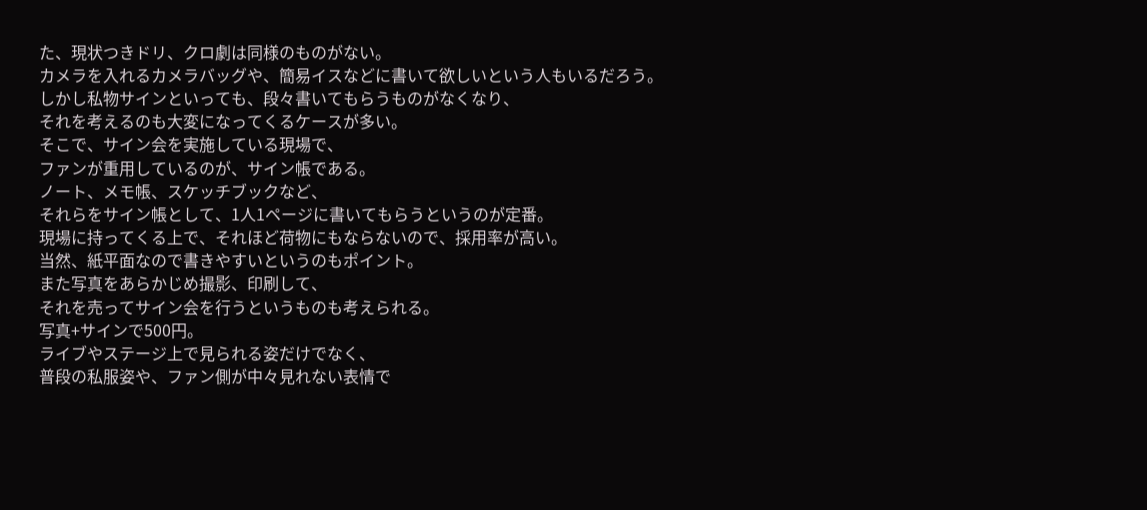た、現状つきドリ、クロ劇は同様のものがない。
カメラを入れるカメラバッグや、簡易イスなどに書いて欲しいという人もいるだろう。
しかし私物サインといっても、段々書いてもらうものがなくなり、
それを考えるのも大変になってくるケースが多い。
そこで、サイン会を実施している現場で、
ファンが重用しているのが、サイン帳である。
ノート、メモ帳、スケッチブックなど、
それらをサイン帳として、1人1ページに書いてもらうというのが定番。
現場に持ってくる上で、それほど荷物にもならないので、採用率が高い。
当然、紙平面なので書きやすいというのもポイント。
また写真をあらかじめ撮影、印刷して、
それを売ってサイン会を行うというものも考えられる。
写真+サインで500円。
ライブやステージ上で見られる姿だけでなく、
普段の私服姿や、ファン側が中々見れない表情で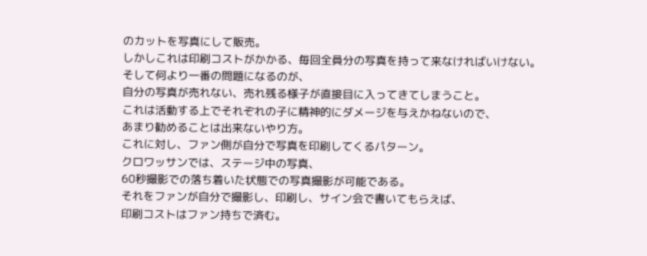のカットを写真にして販売。
しかしこれは印刷コストがかかる、毎回全員分の写真を持って来なければいけない。
そして何より一番の問題になるのが、
自分の写真が売れない、売れ残る様子が直接目に入ってきてしまうこと。
これは活動する上でそれぞれの子に精神的にダメージを与えかねないので、
あまり勧めることは出来ないやり方。
これに対し、ファン側が自分で写真を印刷してくるパターン。
クロワッサンでは、ステージ中の写真、
60秒撮影での落ち着いた状態での写真撮影が可能である。
それをファンが自分で撮影し、印刷し、サイン会で書いてもらえば、
印刷コストはファン持ちで済む。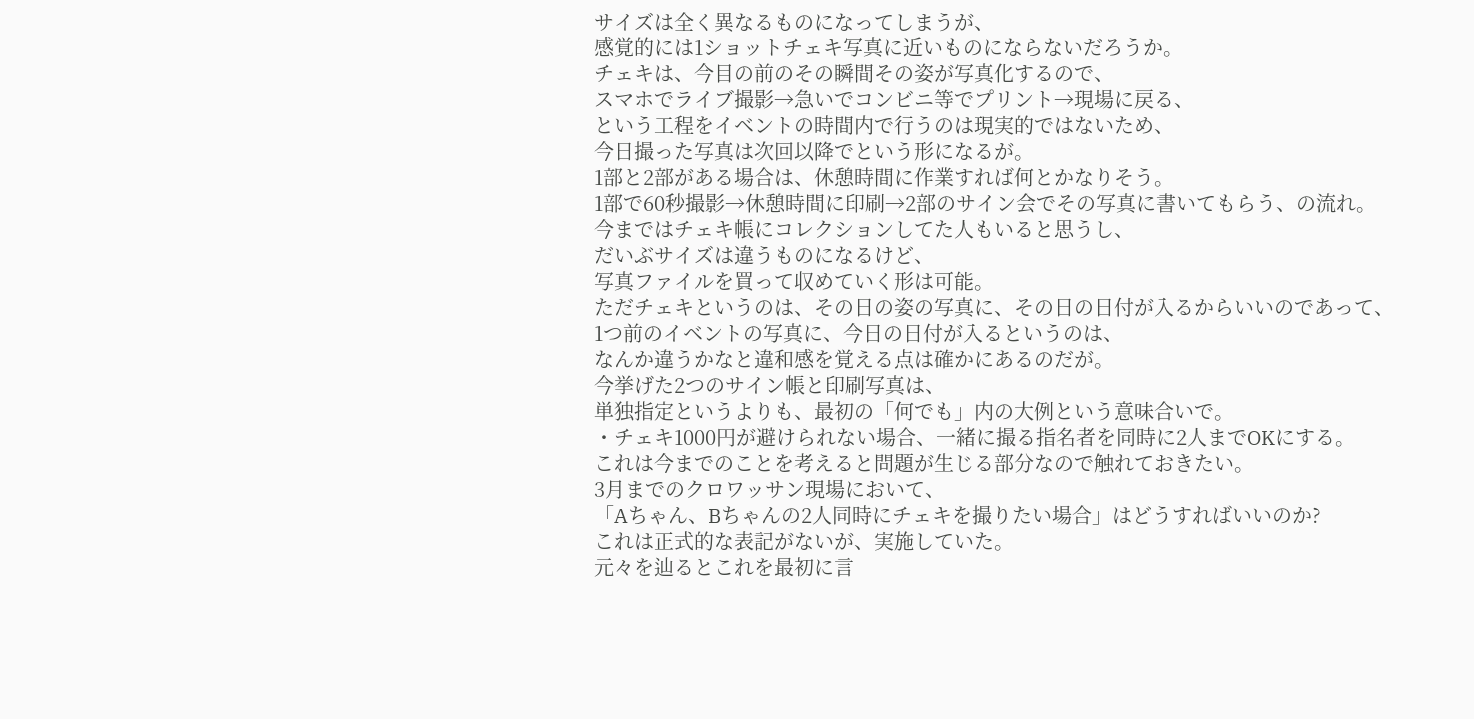サイズは全く異なるものになってしまうが、
感覚的には1ショットチェキ写真に近いものにならないだろうか。
チェキは、今目の前のその瞬間その姿が写真化するので、
スマホでライブ撮影→急いでコンビニ等でプリント→現場に戻る、
という工程をイベントの時間内で行うのは現実的ではないため、
今日撮った写真は次回以降でという形になるが。
1部と2部がある場合は、休憩時間に作業すれば何とかなりそう。
1部で60秒撮影→休憩時間に印刷→2部のサイン会でその写真に書いてもらう、の流れ。
今まではチェキ帳にコレクションしてた人もいると思うし、
だいぶサイズは違うものになるけど、
写真ファイルを買って収めていく形は可能。
ただチェキというのは、その日の姿の写真に、その日の日付が入るからいいのであって、
1つ前のイベントの写真に、今日の日付が入るというのは、
なんか違うかなと違和感を覚える点は確かにあるのだが。
今挙げた2つのサイン帳と印刷写真は、
単独指定というよりも、最初の「何でも」内の大例という意味合いで。
・チェキ1000円が避けられない場合、一緒に撮る指名者を同時に2人までOKにする。
これは今までのことを考えると問題が生じる部分なので触れておきたい。
3月までのクロワッサン現場において、
「Aちゃん、Bちゃんの2人同時にチェキを撮りたい場合」はどうすればいいのか?
これは正式的な表記がないが、実施していた。
元々を辿るとこれを最初に言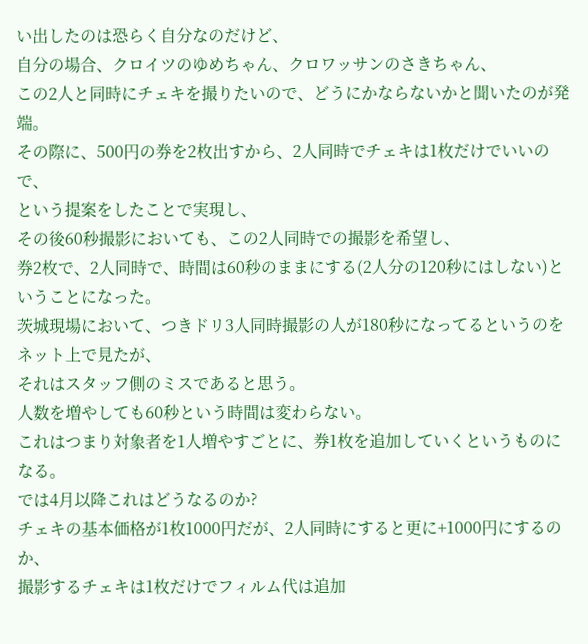い出したのは恐らく自分なのだけど、
自分の場合、クロイツのゆめちゃん、クロワッサンのさきちゃん、
この2人と同時にチェキを撮りたいので、どうにかならないかと聞いたのが発端。
その際に、500円の券を2枚出すから、2人同時でチェキは1枚だけでいいので、
という提案をしたことで実現し、
その後60秒撮影においても、この2人同時での撮影を希望し、
券2枚で、2人同時で、時間は60秒のままにする(2人分の120秒にはしない)ということになった。
茨城現場において、つきドリ3人同時撮影の人が180秒になってるというのをネット上で見たが、
それはスタッフ側のミスであると思う。
人数を増やしても60秒という時間は変わらない。
これはつまり対象者を1人増やすごとに、券1枚を追加していくというものになる。
では4月以降これはどうなるのか?
チェキの基本価格が1枚1000円だが、2人同時にすると更に+1000円にするのか、
撮影するチェキは1枚だけでフィルム代は追加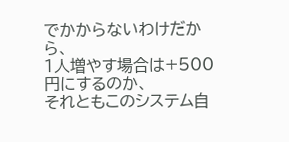でかからないわけだから、
1人増やす場合は+500円にするのか、
それともこのシステム自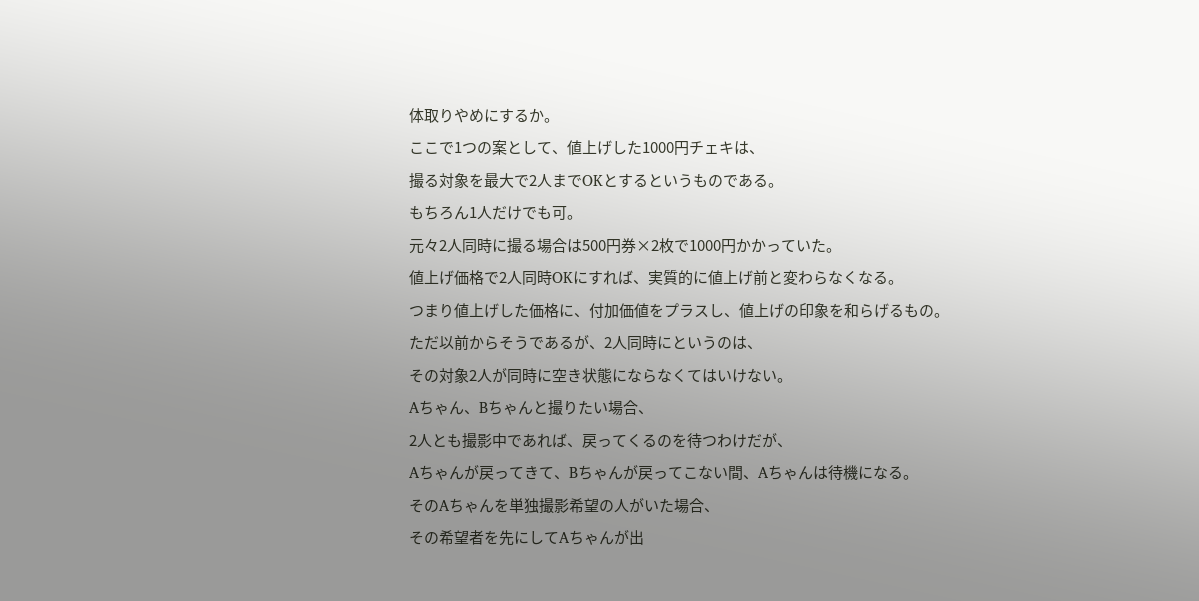体取りやめにするか。
ここで1つの案として、値上げした1000円チェキは、
撮る対象を最大で2人までOKとするというものである。
もちろん1人だけでも可。
元々2人同時に撮る場合は500円券×2枚で1000円かかっていた。
値上げ価格で2人同時OKにすれば、実質的に値上げ前と変わらなくなる。
つまり値上げした価格に、付加価値をプラスし、値上げの印象を和らげるもの。
ただ以前からそうであるが、2人同時にというのは、
その対象2人が同時に空き状態にならなくてはいけない。
Aちゃん、Bちゃんと撮りたい場合、
2人とも撮影中であれば、戻ってくるのを待つわけだが、
Aちゃんが戻ってきて、Bちゃんが戻ってこない間、Aちゃんは待機になる。
そのAちゃんを単独撮影希望の人がいた場合、
その希望者を先にしてAちゃんが出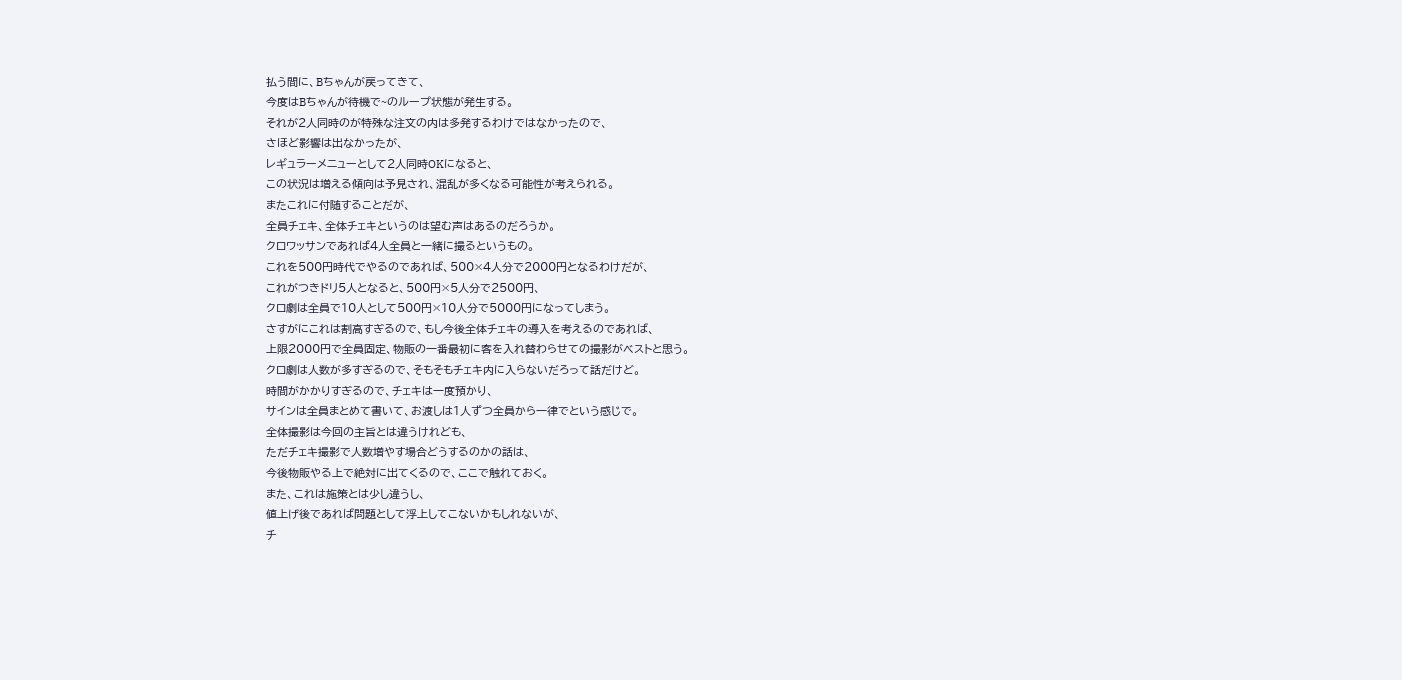払う間に、Bちゃんが戻ってきて、
今度はBちゃんが待機で~のループ状態が発生する。
それが2人同時のが特殊な注文の内は多発するわけではなかったので、
さほど影響は出なかったが、
レギュラーメニューとして2人同時OKになると、
この状況は増える傾向は予見され、混乱が多くなる可能性が考えられる。
またこれに付随することだが、
全員チェキ、全体チェキというのは望む声はあるのだろうか。
クロワッサンであれば4人全員と一緒に撮るというもの。
これを500円時代でやるのであれば、500×4人分で2000円となるわけだが、
これがつきドリ5人となると、500円×5人分で2500円、
クロ劇は全員で10人として500円×10人分で5000円になってしまう。
さすがにこれは割高すぎるので、もし今後全体チェキの導入を考えるのであれば、
上限2000円で全員固定、物販の一番最初に客を入れ替わらせての撮影がベストと思う。
クロ劇は人数が多すぎるので、そもそもチェキ内に入らないだろって話だけど。
時間がかかりすぎるので、チェキは一度預かり、
サインは全員まとめて書いて、お渡しは1人ずつ全員から一律でという感じで。
全体撮影は今回の主旨とは違うけれども、
ただチェキ撮影で人数増やす場合どうするのかの話は、
今後物販やる上で絶対に出てくるので、ここで触れておく。
また、これは施策とは少し違うし、
値上げ後であれば問題として浮上してこないかもしれないが、
チ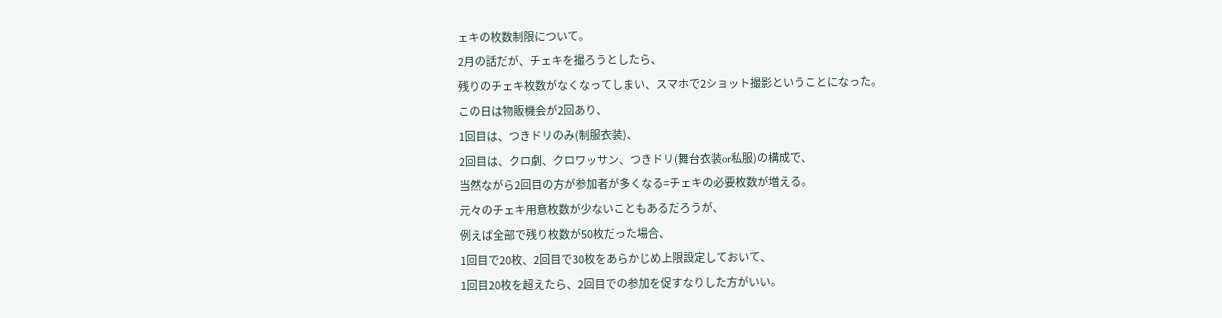ェキの枚数制限について。
2月の話だが、チェキを撮ろうとしたら、
残りのチェキ枚数がなくなってしまい、スマホで2ショット撮影ということになった。
この日は物販機会が2回あり、
1回目は、つきドリのみ(制服衣装)、
2回目は、クロ劇、クロワッサン、つきドリ(舞台衣装or私服)の構成で、
当然ながら2回目の方が参加者が多くなる=チェキの必要枚数が増える。
元々のチェキ用意枚数が少ないこともあるだろうが、
例えば全部で残り枚数が50枚だった場合、
1回目で20枚、2回目で30枚をあらかじめ上限設定しておいて、
1回目20枚を超えたら、2回目での参加を促すなりした方がいい。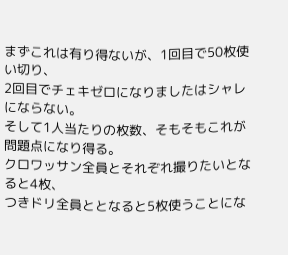まずこれは有り得ないが、1回目で50枚使い切り、
2回目でチェキゼロになりましたはシャレにならない。
そして1人当たりの枚数、そもそもこれが問題点になり得る。
クロワッサン全員とそれぞれ撮りたいとなると4枚、
つきドリ全員ととなると5枚使うことにな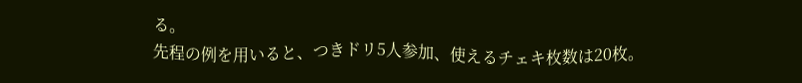る。
先程の例を用いると、つきドリ5人参加、使えるチェキ枚数は20枚。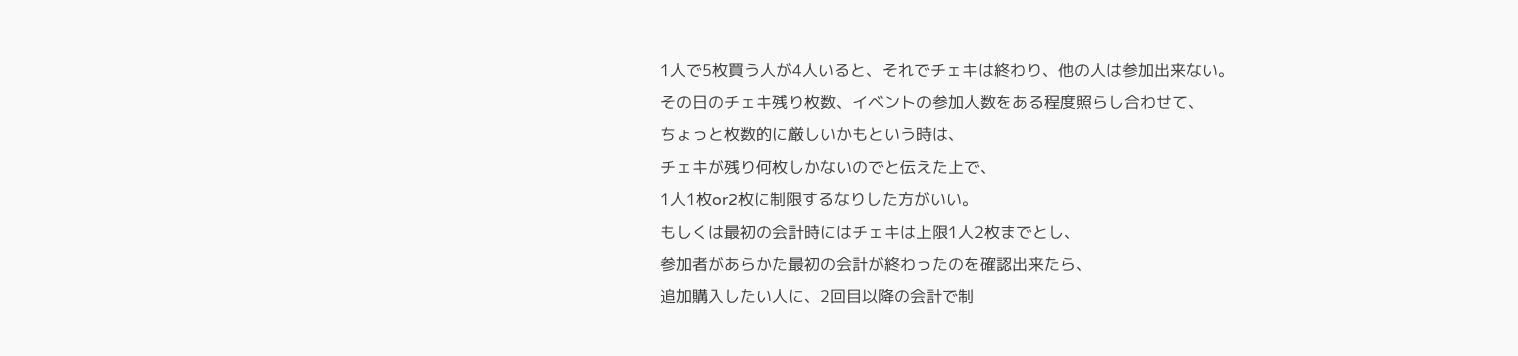1人で5枚買う人が4人いると、それでチェキは終わり、他の人は参加出来ない。
その日のチェキ残り枚数、イベントの参加人数をある程度照らし合わせて、
ちょっと枚数的に厳しいかもという時は、
チェキが残り何枚しかないのでと伝えた上で、
1人1枚or2枚に制限するなりした方がいい。
もしくは最初の会計時にはチェキは上限1人2枚までとし、
参加者があらかた最初の会計が終わったのを確認出来たら、
追加購入したい人に、2回目以降の会計で制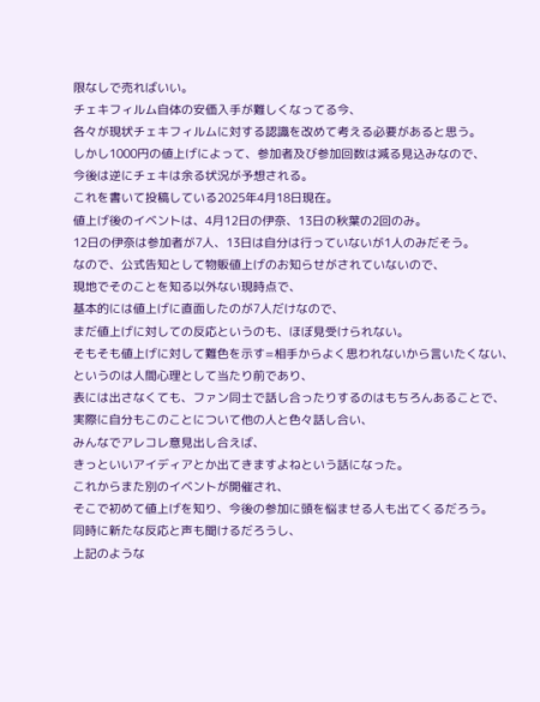限なしで売ればいい。
チェキフィルム自体の安価入手が難しくなってる今、
各々が現状チェキフィルムに対する認識を改めて考える必要があると思う。
しかし1000円の値上げによって、参加者及び参加回数は減る見込みなので、
今後は逆にチェキは余る状況が予想される。
これを書いて投稿している2025年4月18日現在。
値上げ後のイベントは、4月12日の伊奈、13日の秋葉の2回のみ。
12日の伊奈は参加者が7人、13日は自分は行っていないが1人のみだそう。
なので、公式告知として物販値上げのお知らせがされていないので、
現地でそのことを知る以外ない現時点で、
基本的には値上げに直面したのが7人だけなので、
まだ値上げに対しての反応というのも、ほぼ見受けられない。
そもそも値上げに対して難色を示す=相手からよく思われないから言いたくない、
というのは人間心理として当たり前であり、
表には出さなくても、ファン同士で話し合ったりするのはもちろんあることで、
実際に自分もこのことについて他の人と色々話し合い、
みんなでアレコレ意見出し合えば、
きっといいアイディアとか出てきますよねという話になった。
これからまた別のイベントが開催され、
そこで初めて値上げを知り、今後の参加に頭を悩ませる人も出てくるだろう。
同時に新たな反応と声も聞けるだろうし、
上記のような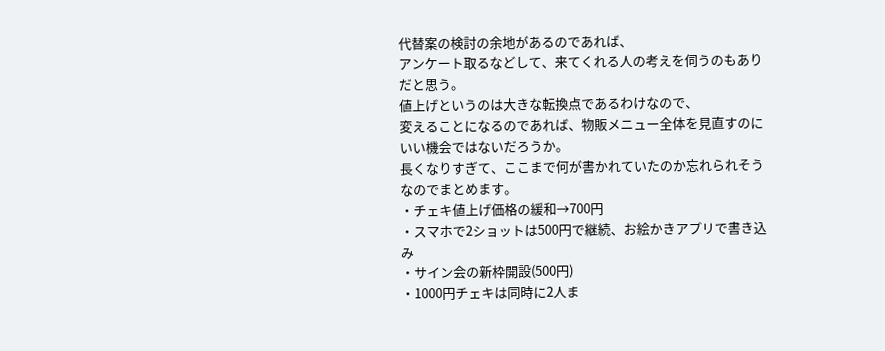代替案の検討の余地があるのであれば、
アンケート取るなどして、来てくれる人の考えを伺うのもありだと思う。
値上げというのは大きな転換点であるわけなので、
変えることになるのであれば、物販メニュー全体を見直すのにいい機会ではないだろうか。
長くなりすぎて、ここまで何が書かれていたのか忘れられそうなのでまとめます。
・チェキ値上げ価格の緩和→700円
・スマホで2ショットは500円で継続、お絵かきアプリで書き込み
・サイン会の新枠開設(500円)
・1000円チェキは同時に2人ま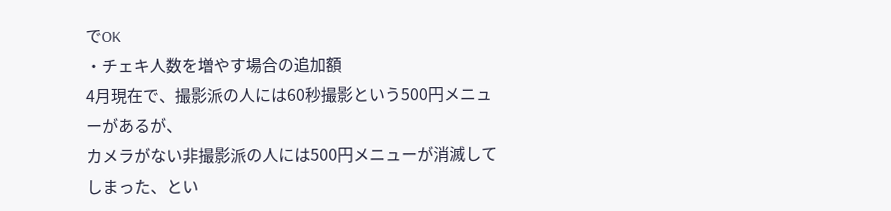でOK
・チェキ人数を増やす場合の追加額
4月現在で、撮影派の人には60秒撮影という500円メニューがあるが、
カメラがない非撮影派の人には500円メニューが消滅してしまった、とい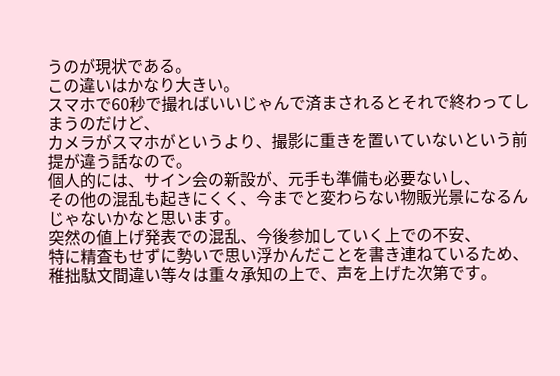うのが現状である。
この違いはかなり大きい。
スマホで60秒で撮ればいいじゃんで済まされるとそれで終わってしまうのだけど、
カメラがスマホがというより、撮影に重きを置いていないという前提が違う話なので。
個人的には、サイン会の新設が、元手も準備も必要ないし、
その他の混乱も起きにくく、今までと変わらない物販光景になるんじゃないかなと思います。
突然の値上げ発表での混乱、今後参加していく上での不安、
特に精査もせずに勢いで思い浮かんだことを書き連ねているため、
稚拙駄文間違い等々は重々承知の上で、声を上げた次第です。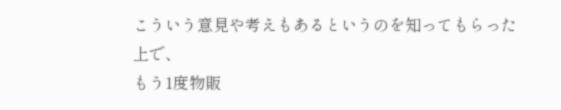こういう意見や考えもあるというのを知ってもらった上で、
もう1度物販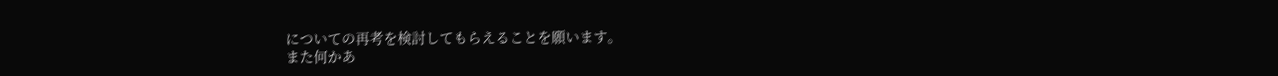についての再考を検討してもらえることを願います。
また何かあ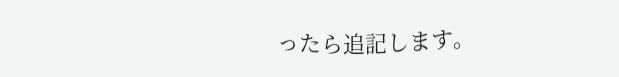ったら追記します。